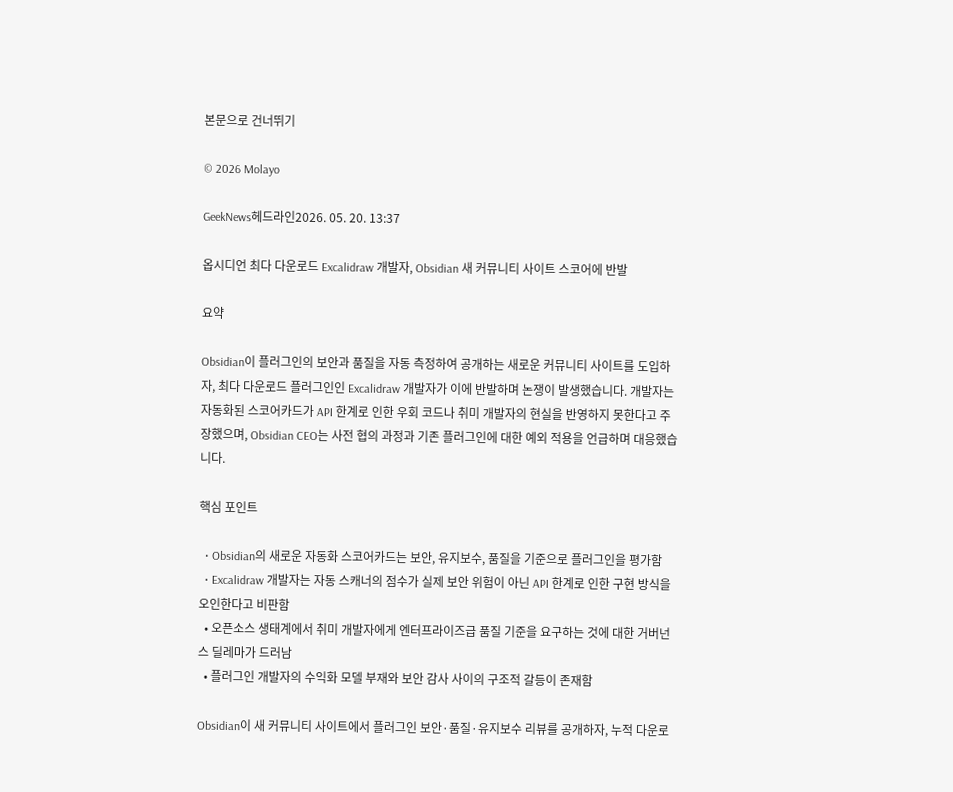본문으로 건너뛰기

© 2026 Molayo

GeekNews헤드라인2026. 05. 20. 13:37

옵시디언 최다 다운로드 Excalidraw 개발자, Obsidian 새 커뮤니티 사이트 스코어에 반발

요약

Obsidian이 플러그인의 보안과 품질을 자동 측정하여 공개하는 새로운 커뮤니티 사이트를 도입하자, 최다 다운로드 플러그인인 Excalidraw 개발자가 이에 반발하며 논쟁이 발생했습니다. 개발자는 자동화된 스코어카드가 API 한계로 인한 우회 코드나 취미 개발자의 현실을 반영하지 못한다고 주장했으며, Obsidian CEO는 사전 협의 과정과 기존 플러그인에 대한 예외 적용을 언급하며 대응했습니다.

핵심 포인트

  • Obsidian의 새로운 자동화 스코어카드는 보안, 유지보수, 품질을 기준으로 플러그인을 평가함
  • Excalidraw 개발자는 자동 스캐너의 점수가 실제 보안 위험이 아닌 API 한계로 인한 구현 방식을 오인한다고 비판함
  • 오픈소스 생태계에서 취미 개발자에게 엔터프라이즈급 품질 기준을 요구하는 것에 대한 거버넌스 딜레마가 드러남
  • 플러그인 개발자의 수익화 모델 부재와 보안 감사 사이의 구조적 갈등이 존재함

Obsidian이 새 커뮤니티 사이트에서 플러그인 보안·품질·유지보수 리뷰를 공개하자, 누적 다운로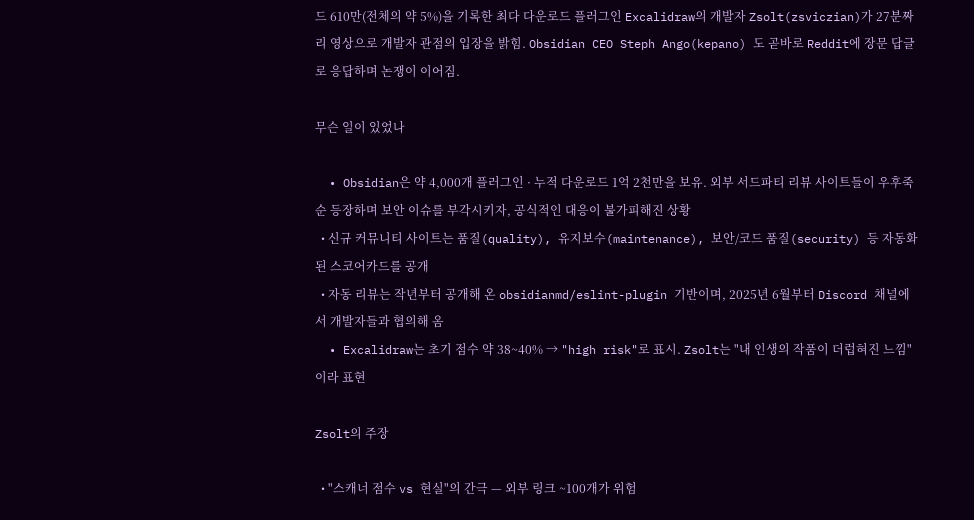드 610만(전체의 약 5%)을 기록한 최다 다운로드 플러그인 Excalidraw의 개발자 Zsolt(zsviczian)가 27분짜리 영상으로 개발자 관점의 입장을 밝힘. Obsidian CEO Steph Ango(kepano) 도 곧바로 Reddit에 장문 답글로 응답하며 논쟁이 이어짐.

무슨 일이 있었나

  • Obsidian은 약 4,000개 플러그인 · 누적 다운로드 1억 2천만을 보유. 외부 서드파티 리뷰 사이트들이 우후죽순 등장하며 보안 이슈를 부각시키자, 공식적인 대응이 불가피해진 상황
  • 신규 커뮤니티 사이트는 품질(quality), 유지보수(maintenance), 보안/코드 품질(security) 등 자동화된 스코어카드를 공개
  • 자동 리뷰는 작년부터 공개해 온 obsidianmd/eslint-plugin 기반이며, 2025년 6월부터 Discord 채널에서 개발자들과 협의해 옴
  • Excalidraw는 초기 점수 약 38~40% → "high risk"로 표시. Zsolt는 "내 인생의 작품이 더럽혀진 느낌"이라 표현

Zsolt의 주장

  • "스캐너 점수 vs 현실"의 간극 — 외부 링크 ~100개가 위험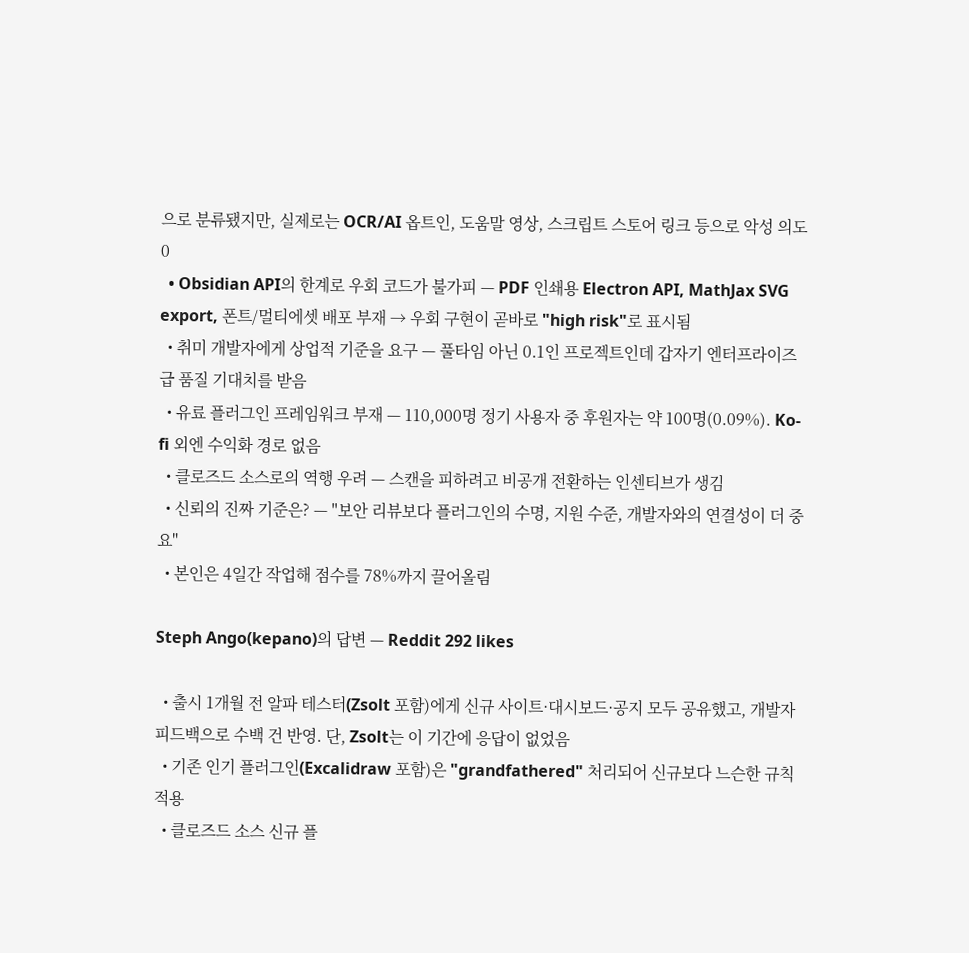으로 분류됐지만, 실제로는 OCR/AI 옵트인, 도움말 영상, 스크립트 스토어 링크 등으로 악성 의도 0
  • Obsidian API의 한계로 우회 코드가 불가피 — PDF 인쇄용 Electron API, MathJax SVG export, 폰트/멀티에셋 배포 부재 → 우회 구현이 곧바로 "high risk"로 표시됨
  • 취미 개발자에게 상업적 기준을 요구 — 풀타임 아닌 0.1인 프로젝트인데 갑자기 엔터프라이즈급 품질 기대치를 받음
  • 유료 플러그인 프레임워크 부재 — 110,000명 정기 사용자 중 후원자는 약 100명(0.09%). Ko-fi 외엔 수익화 경로 없음
  • 클로즈드 소스로의 역행 우려 — 스캔을 피하려고 비공개 전환하는 인센티브가 생김
  • 신뢰의 진짜 기준은? — "보안 리뷰보다 플러그인의 수명, 지원 수준, 개발자와의 연결성이 더 중요"
  • 본인은 4일간 작업해 점수를 78%까지 끌어올림

Steph Ango(kepano)의 답변 — Reddit 292 likes

  • 출시 1개월 전 알파 테스터(Zsolt 포함)에게 신규 사이트·대시보드·공지 모두 공유했고, 개발자 피드백으로 수백 건 반영. 단, Zsolt는 이 기간에 응답이 없었음
  • 기존 인기 플러그인(Excalidraw 포함)은 "grandfathered" 처리되어 신규보다 느슨한 규칙 적용
  • 클로즈드 소스 신규 플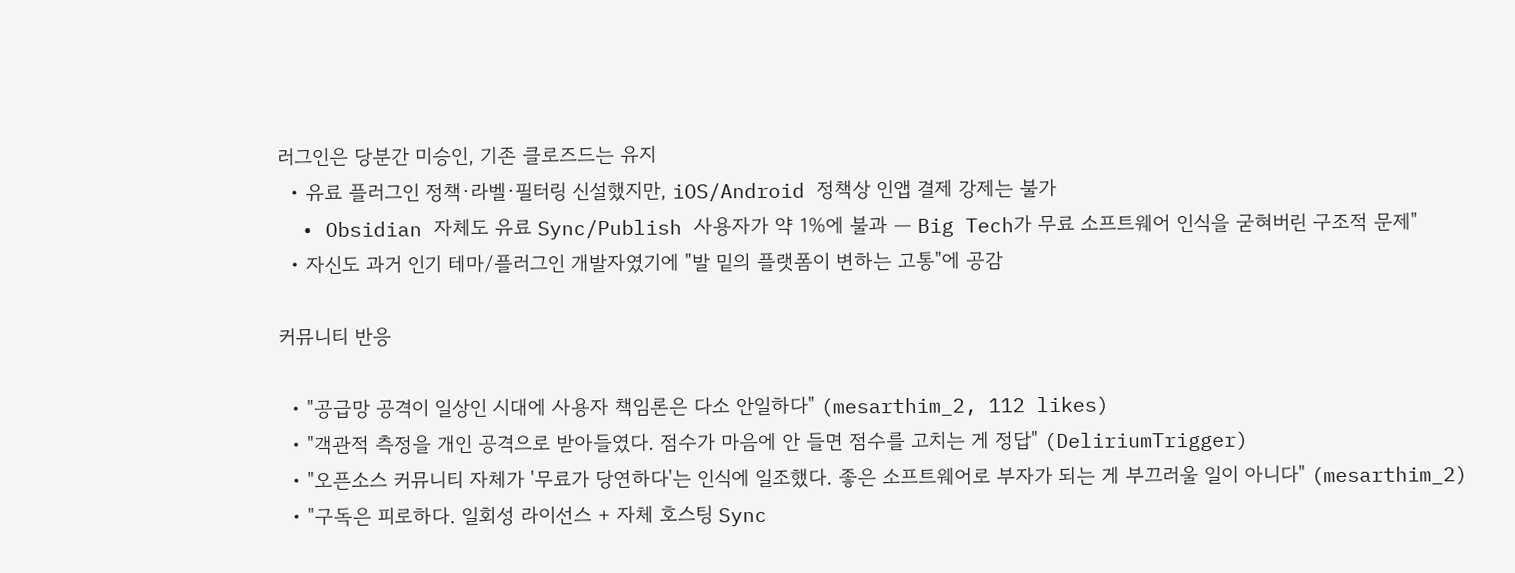러그인은 당분간 미승인, 기존 클로즈드는 유지
  • 유료 플러그인 정책·라벨·필터링 신설했지만, iOS/Android 정책상 인앱 결제 강제는 불가
  • Obsidian 자체도 유료 Sync/Publish 사용자가 약 1%에 불과 — Big Tech가 무료 소프트웨어 인식을 굳혀버린 구조적 문제"
  • 자신도 과거 인기 테마/플러그인 개발자였기에 "발 밑의 플랫폼이 변하는 고통"에 공감

커뮤니티 반응

  • "공급망 공격이 일상인 시대에 사용자 책임론은 다소 안일하다" (mesarthim_2, 112 likes)
  • "객관적 측정을 개인 공격으로 받아들였다. 점수가 마음에 안 들면 점수를 고치는 게 정답" (DeliriumTrigger)
  • "오픈소스 커뮤니티 자체가 '무료가 당연하다'는 인식에 일조했다. 좋은 소프트웨어로 부자가 되는 게 부끄러울 일이 아니다" (mesarthim_2)
  • "구독은 피로하다. 일회성 라이선스 + 자체 호스팅 Sync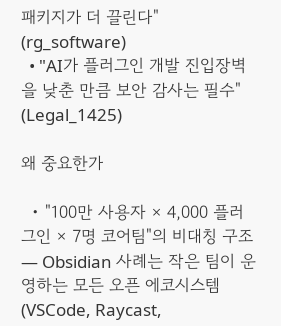패키지가 더 끌린다" (rg_software)
  • "AI가 플러그인 개발 진입장벽을 낮춘 만큼 보안 감사는 필수" (Legal_1425)

왜 중요한가

  • "100만 사용자 × 4,000 플러그인 × 7명 코어팀"의 비대칭 구조 — Obsidian 사례는 작은 팀이 운영하는 모든 오픈 에코시스템(VSCode, Raycast,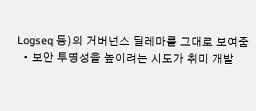Logseq 등)의 거버넌스 딜레마를 그대로 보여줌
  • 보안 투명성을 높이려는 시도가 취미 개발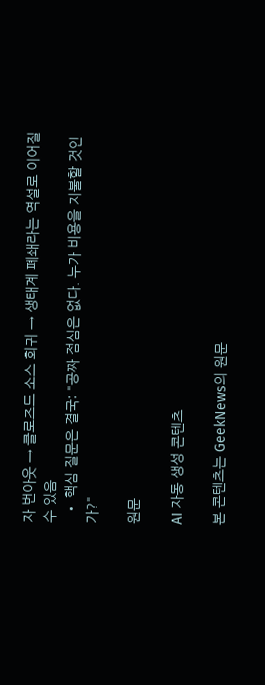자 번아웃 → 클로즈드 소스 회귀 → 생태계 폐쇄라는 역설로 이어질 수 있음
  • 핵심 질문은 결국: "공짜 점심은 없다. 누가 비용을 지불할 것인가?"

원문

AI 자동 생성 콘텐츠

본 콘텐츠는 GeekNews의 원문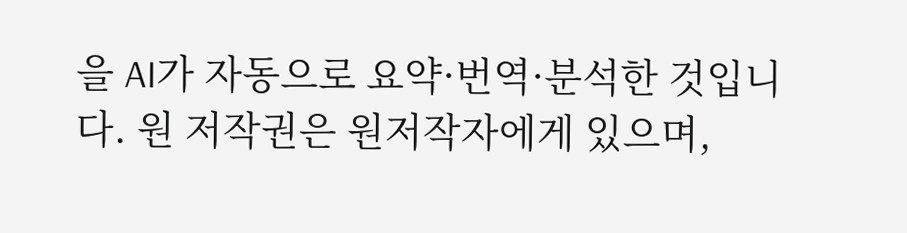을 AI가 자동으로 요약·번역·분석한 것입니다. 원 저작권은 원저작자에게 있으며,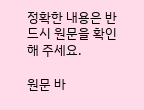정확한 내용은 반드시 원문을 확인해 주세요.

원문 바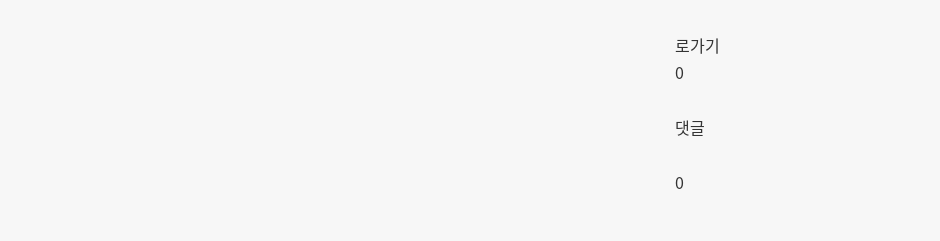로가기
0

댓글

0